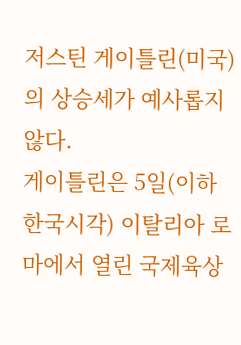저스틴 게이틀린(미국)의 상승세가 예사롭지 않다.
게이틀린은 5일(이하 한국시각) 이탈리아 로마에서 열린 국제육상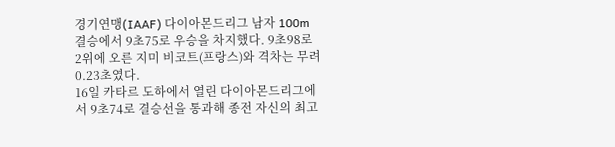경기연맹(IAAF) 다이아몬드리그 남자 100m 결승에서 9초75로 우승을 차지했다. 9초98로 2위에 오른 지미 비코트(프랑스)와 격차는 무려 0.23초였다.
16일 카타르 도하에서 열린 다이아몬드리그에서 9초74로 결승선을 통과해 종전 자신의 최고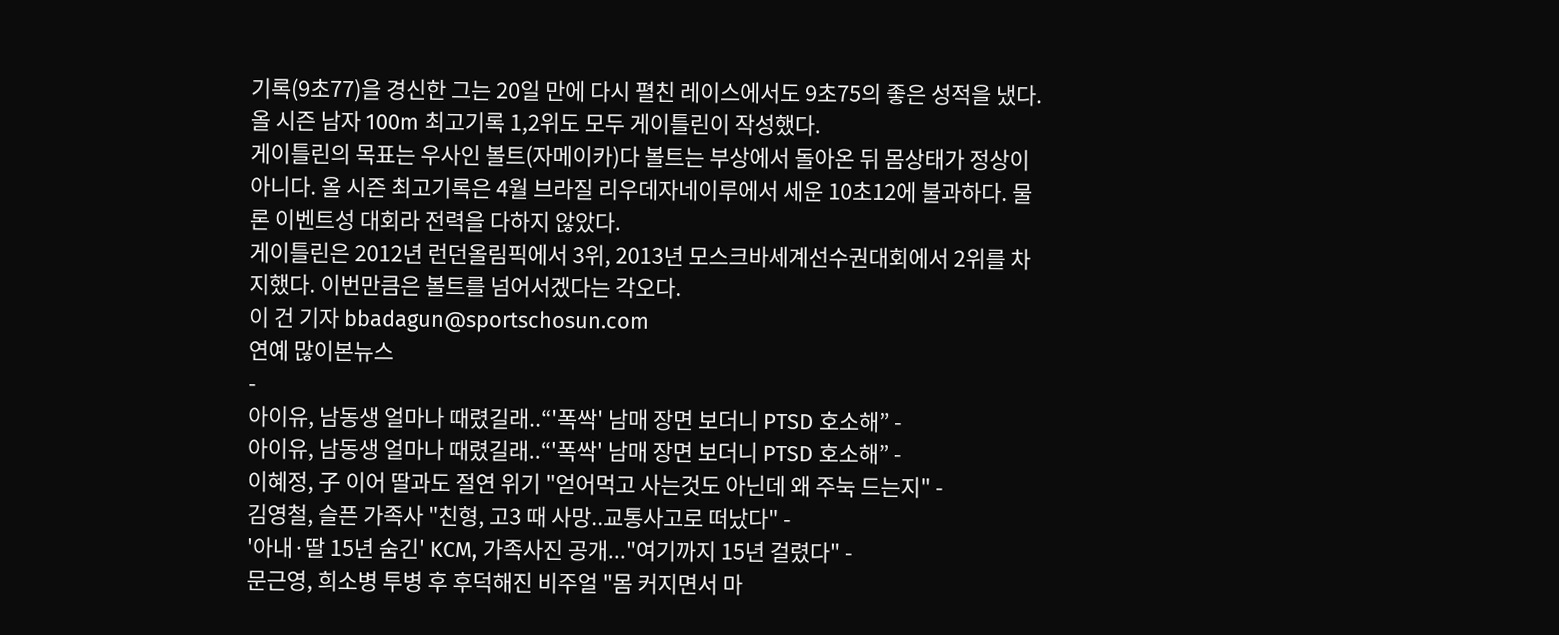기록(9초77)을 경신한 그는 20일 만에 다시 펼친 레이스에서도 9초75의 좋은 성적을 냈다. 올 시즌 남자 100m 최고기록 1,2위도 모두 게이틀린이 작성했다.
게이틀린의 목표는 우사인 볼트(자메이카)다 볼트는 부상에서 돌아온 뒤 몸상태가 정상이 아니다. 올 시즌 최고기록은 4월 브라질 리우데자네이루에서 세운 10초12에 불과하다. 물론 이벤트성 대회라 전력을 다하지 않았다.
게이틀린은 2012년 런던올림픽에서 3위, 2013년 모스크바세계선수권대회에서 2위를 차지했다. 이번만큼은 볼트를 넘어서겠다는 각오다.
이 건 기자 bbadagun@sportschosun.com
연예 많이본뉴스
-
아이유, 남동생 얼마나 때렸길래..“'폭싹' 남매 장면 보더니 PTSD 호소해” -
아이유, 남동생 얼마나 때렸길래..“'폭싹' 남매 장면 보더니 PTSD 호소해” -
이혜정, 子 이어 딸과도 절연 위기 "얻어먹고 사는것도 아닌데 왜 주눅 드는지" -
김영철, 슬픈 가족사 "친형, 고3 때 사망..교통사고로 떠났다" -
'아내·딸 15년 숨긴' KCM, 가족사진 공개..."여기까지 15년 걸렸다" -
문근영, 희소병 투병 후 후덕해진 비주얼 "몸 커지면서 마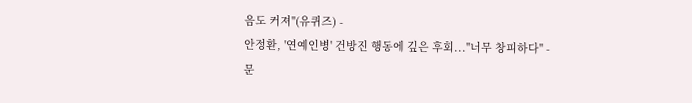음도 커져"(유퀴즈) -
안정환, '연예인병' 건방진 행동에 깊은 후회..."너무 창피하다" -
문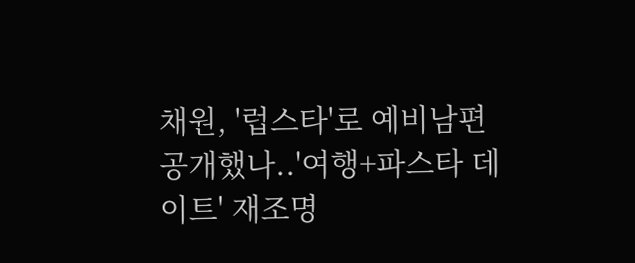채원, '럽스타'로 예비남편 공개했나..'여행+파스타 데이트' 재조명